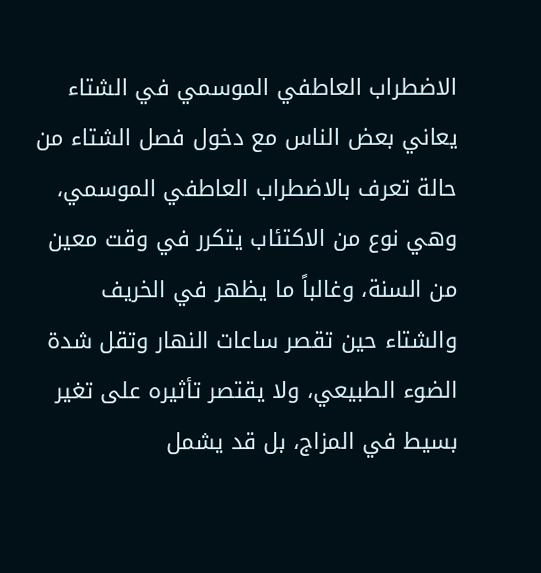الاضطراب العاطفي الموسمي في الشتاء
يعاني بعض الناس مع دخول فصل الشتاء من حالة تعرف بالاضطراب العاطفي الموسمي، وهي نوع من الاكتئاب يتكرر في وقت معين من السنة، وغالباً ما يظهر في الخريف والشتاء حين تقصر ساعات النهار وتقل شدة الضوء الطبيعي، ولا يقتصر تأثيره على تغير بسيط في المزاج، بل قد يشمل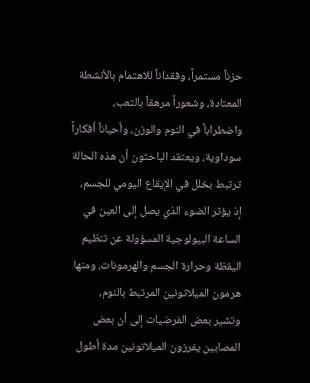حزناً مستمراً، وفقداناً للاهتمام بالأنشطة المعتادة، وشعوراً مرهقاً بالتعب، واضطراباً في النوم والوزن، وأحياناً أفكاراً سوداوية، ويعتقد الباحثون أن هذه الحالة ترتبط بخلل في الإيقاع اليومي للجسم، إذ يؤثر الضوء الذي يصل إلى العين في الساعة البيولوجية المسؤولة عن تنظيم اليقظة وحرارة الجسم والهرمونات، ومنها هرمون الميلاتونين المرتبط بالنوم، وتشير بعض الفرضيات إلى أن بعض المصابين يفرزون الميلاتونين مدة أطول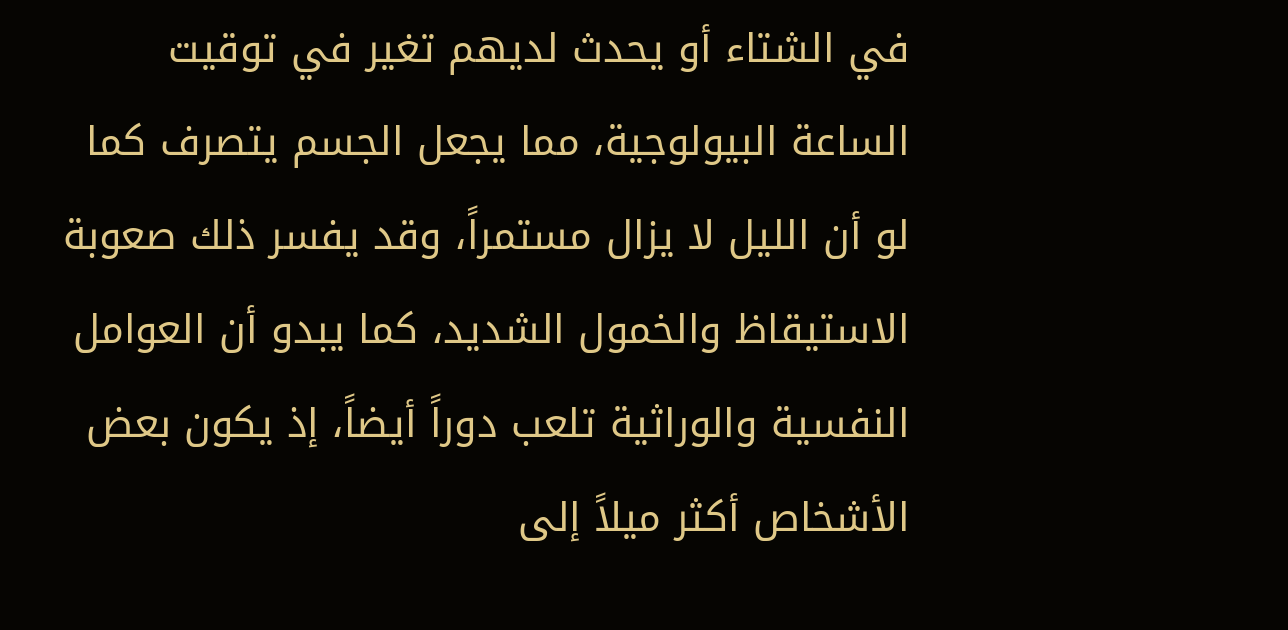في الشتاء أو يحدث لديهم تغير في توقيت الساعة البيولوجية، مما يجعل الجسم يتصرف كما لو أن الليل لا يزال مستمراً، وقد يفسر ذلك صعوبة الاستيقاظ والخمول الشديد، كما يبدو أن العوامل النفسية والوراثية تلعب دوراً أيضاً، إذ يكون بعض الأشخاص أكثر ميلاً إلى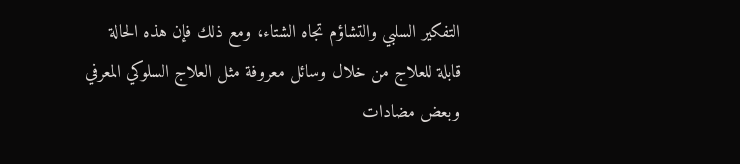التفكير السلبي والتشاؤم تجاه الشتاء، ومع ذلك فإن هذه الحالة قابلة للعلاج من خلال وسائل معروفة مثل العلاج السلوكي المعرفي وبعض مضادات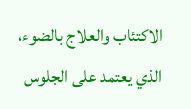الاكتئاب والعلاج بالضوء، الذي يعتمد على الجلوس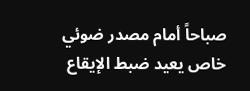صباحاً أمام مصدر ضوئي خاص يعيد ضبط الإيقاع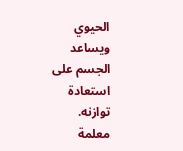الحيوي ويساعد الجسم على استعادة توازنه.
معلمة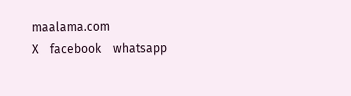maalama.com
X    facebook    whatsapp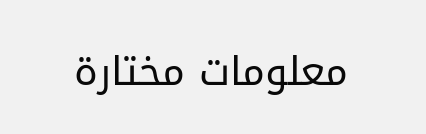معلومات مختارة